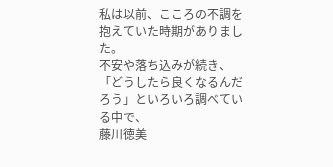私は以前、こころの不調を抱えていた時期がありました。
不安や落ち込みが続き、「どうしたら良くなるんだろう」といろいろ調べている中で、
藤川徳美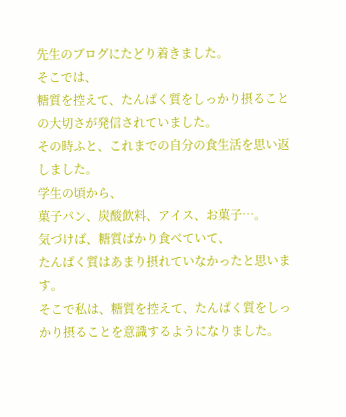先生のブログにたどり着きました。
そこでは、
糖質を控えて、たんぱく質をしっかり摂ることの大切さが発信されていました。
その時ふと、これまでの自分の食生活を思い返しました。
学生の頃から、
菓子パン、炭酸飲料、アイス、お菓子…。
気づけば、糖質ばかり食べていて、
たんぱく質はあまり摂れていなかったと思います。
そこで私は、糖質を控えて、たんぱく質をしっかり摂ることを意識するようになりました。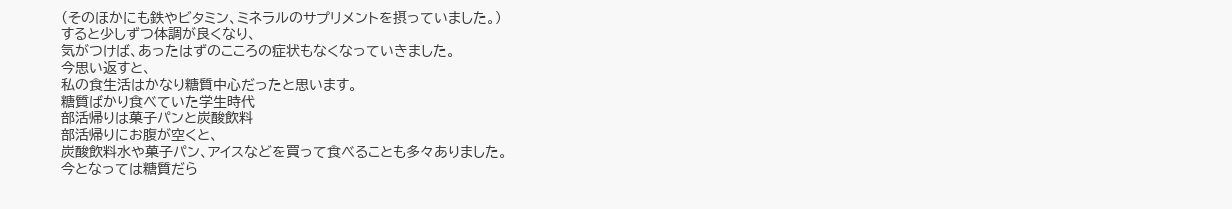(そのほかにも鉄やビタミン、ミネラルのサプリメントを摂っていました。)
すると少しずつ体調が良くなり、
気がつけば、あったはずのこころの症状もなくなっていきました。
今思い返すと、
私の食生活はかなり糖質中心だったと思います。
糖質ばかり食べていた学生時代
部活帰りは菓子パンと炭酸飲料
部活帰りにお腹が空くと、
炭酸飲料水や菓子パン、アイスなどを買って食べることも多々ありました。
今となっては糖質だら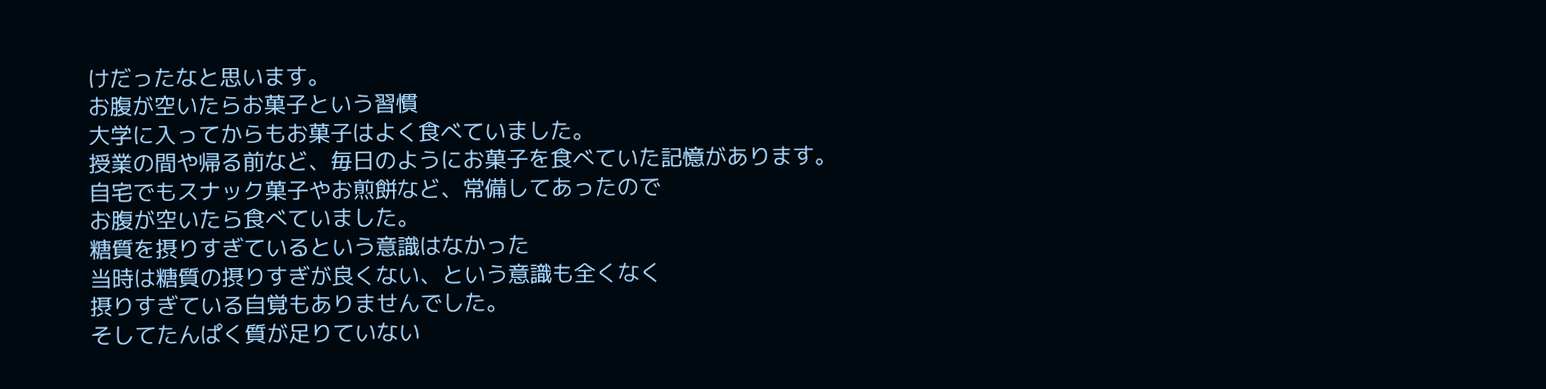けだったなと思います。
お腹が空いたらお菓子という習慣
大学に入ってからもお菓子はよく食べていました。
授業の間や帰る前など、毎日のようにお菓子を食べていた記憶があります。
自宅でもスナック菓子やお煎餅など、常備してあったので
お腹が空いたら食べていました。
糖質を摂りすぎているという意識はなかった
当時は糖質の摂りすぎが良くない、という意識も全くなく
摂りすぎている自覚もありませんでした。
そしてたんぱく質が足りていない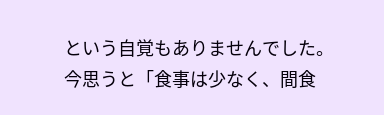という自覚もありませんでした。
今思うと「食事は少なく、間食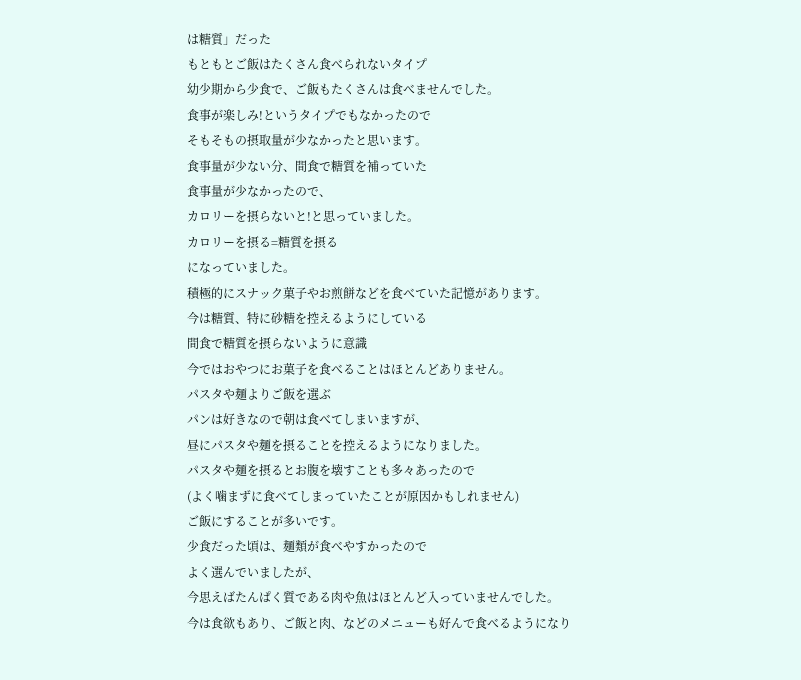は糖質」だった
もともとご飯はたくさん食べられないタイプ
幼少期から少食で、ご飯もたくさんは食べませんでした。
食事が楽しみ!というタイプでもなかったので
そもそもの摂取量が少なかったと思います。
食事量が少ない分、間食で糖質を補っていた
食事量が少なかったので、
カロリーを摂らないと!と思っていました。
カロリーを摂る=糖質を摂る
になっていました。
積極的にスナック菓子やお煎餅などを食べていた記憶があります。
今は糖質、特に砂糖を控えるようにしている
間食で糖質を摂らないように意識
今ではおやつにお菓子を食べることはほとんどありません。
パスタや麺よりご飯を選ぶ
パンは好きなので朝は食べてしまいますが、
昼にパスタや麺を摂ることを控えるようになりました。
パスタや麺を摂るとお腹を壊すことも多々あったので
(よく噛まずに食べてしまっていたことが原因かもしれません)
ご飯にすることが多いです。
少食だった頃は、麺類が食べやすかったので
よく選んでいましたが、
今思えばたんぱく質である肉や魚はほとんど入っていませんでした。
今は食欲もあり、ご飯と肉、などのメニューも好んで食べるようになり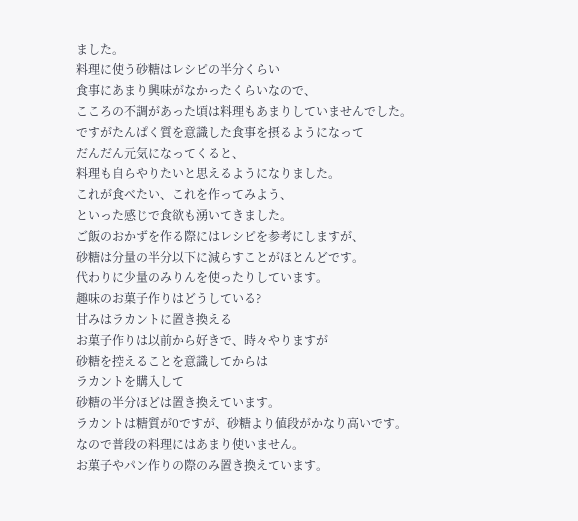ました。
料理に使う砂糖はレシピの半分くらい
食事にあまり興味がなかったくらいなので、
こころの不調があった頃は料理もあまりしていませんでした。
ですがたんぱく質を意識した食事を摂るようになって
だんだん元気になってくると、
料理も自らやりたいと思えるようになりました。
これが食べたい、これを作ってみよう、
といった感じで食欲も湧いてきました。
ご飯のおかずを作る際にはレシピを参考にしますが、
砂糖は分量の半分以下に減らすことがほとんどです。
代わりに少量のみりんを使ったりしています。
趣味のお菓子作りはどうしている?
甘みはラカントに置き換える
お菓子作りは以前から好きで、時々やりますが
砂糖を控えることを意識してからは
ラカントを購入して
砂糖の半分ほどは置き換えています。
ラカントは糖質が0ですが、砂糖より値段がかなり高いです。
なので普段の料理にはあまり使いません。
お菓子やパン作りの際のみ置き換えています。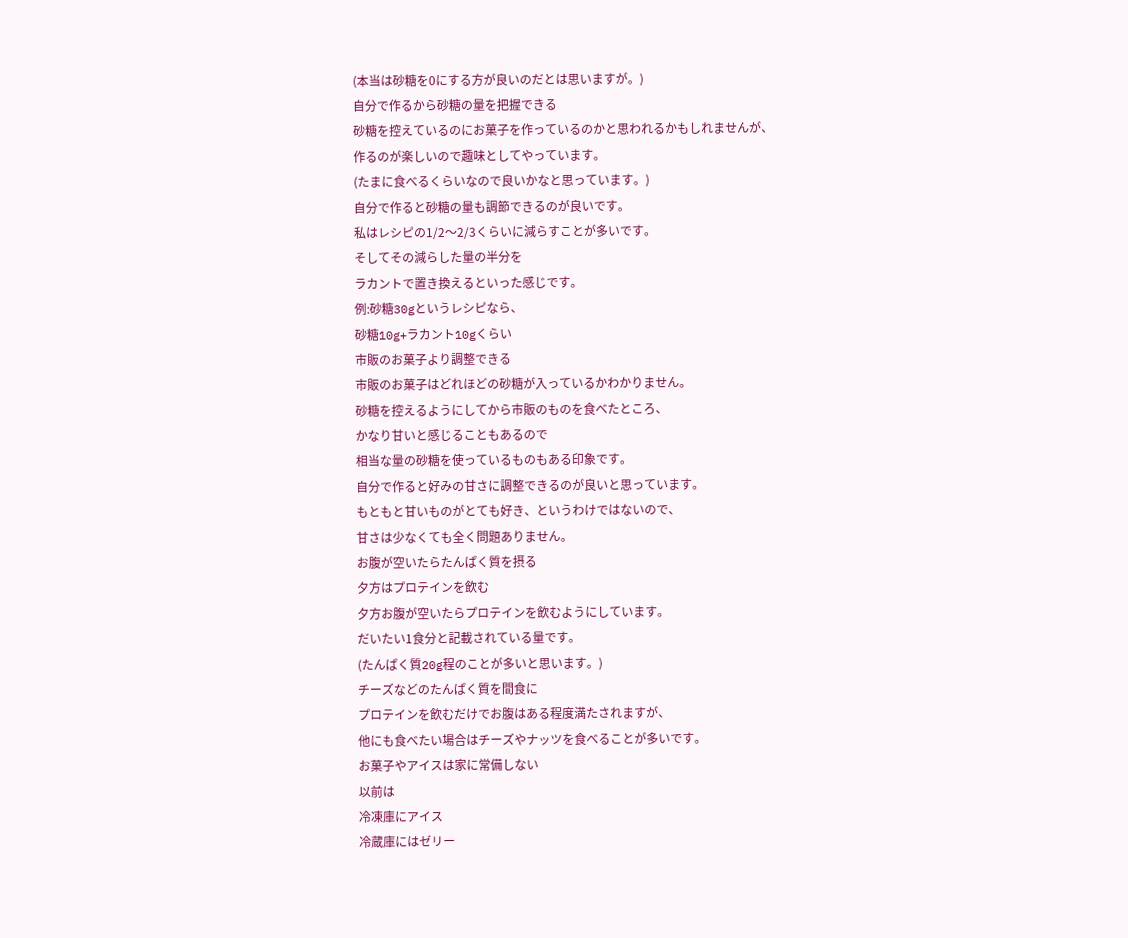(本当は砂糖を0にする方が良いのだとは思いますが。)
自分で作るから砂糖の量を把握できる
砂糖を控えているのにお菓子を作っているのかと思われるかもしれませんが、
作るのが楽しいので趣味としてやっています。
(たまに食べるくらいなので良いかなと思っています。)
自分で作ると砂糖の量も調節できるのが良いです。
私はレシピの1/2〜2/3くらいに減らすことが多いです。
そしてその減らした量の半分を
ラカントで置き換えるといった感じです。
例:砂糖30gというレシピなら、
砂糖10g+ラカント10gくらい
市販のお菓子より調整できる
市販のお菓子はどれほどの砂糖が入っているかわかりません。
砂糖を控えるようにしてから市販のものを食べたところ、
かなり甘いと感じることもあるので
相当な量の砂糖を使っているものもある印象です。
自分で作ると好みの甘さに調整できるのが良いと思っています。
もともと甘いものがとても好き、というわけではないので、
甘さは少なくても全く問題ありません。
お腹が空いたらたんぱく質を摂る
夕方はプロテインを飲む
夕方お腹が空いたらプロテインを飲むようにしています。
だいたい1食分と記載されている量です。
(たんぱく質20g程のことが多いと思います。)
チーズなどのたんぱく質を間食に
プロテインを飲むだけでお腹はある程度満たされますが、
他にも食べたい場合はチーズやナッツを食べることが多いです。
お菓子やアイスは家に常備しない
以前は
冷凍庫にアイス
冷蔵庫にはゼリー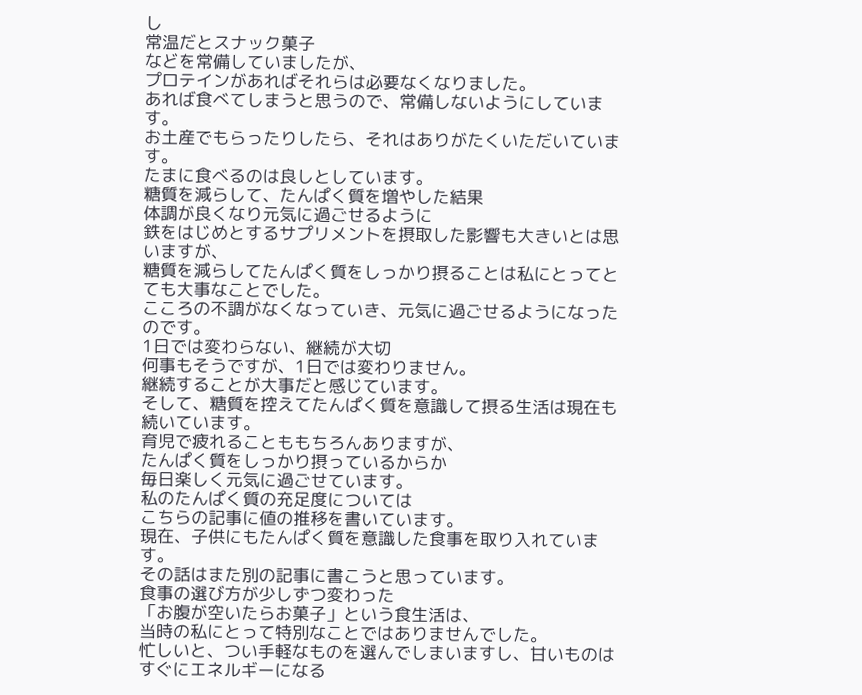し
常温だとスナック菓子
などを常備していましたが、
プロテインがあればそれらは必要なくなりました。
あれば食べてしまうと思うので、常備しないようにしています。
お土産でもらったりしたら、それはありがたくいただいています。
たまに食べるのは良しとしています。
糖質を減らして、たんぱく質を増やした結果
体調が良くなり元気に過ごせるように
鉄をはじめとするサプリメントを摂取した影響も大きいとは思いますが、
糖質を減らしてたんぱく質をしっかり摂ることは私にとってとても大事なことでした。
こころの不調がなくなっていき、元気に過ごせるようになったのです。
1日では変わらない、継続が大切
何事もそうですが、1日では変わりません。
継続することが大事だと感じています。
そして、糖質を控えてたんぱく質を意識して摂る生活は現在も続いています。
育児で疲れることももちろんありますが、
たんぱく質をしっかり摂っているからか
毎日楽しく元気に過ごせています。
私のたんぱく質の充足度については
こちらの記事に値の推移を書いています。
現在、子供にもたんぱく質を意識した食事を取り入れています。
その話はまた別の記事に書こうと思っています。
食事の選び方が少しずつ変わった
「お腹が空いたらお菓子」という食生活は、
当時の私にとって特別なことではありませんでした。
忙しいと、つい手軽なものを選んでしまいますし、甘いものはすぐにエネルギーになる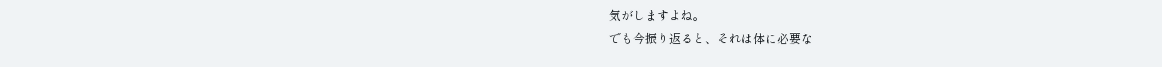気がしますよね。
でも今振り返ると、それは体に必要な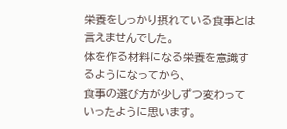栄養をしっかり摂れている食事とは言えませんでした。
体を作る材料になる栄養を意識するようになってから、
食事の選び方が少しずつ変わっていったように思います。